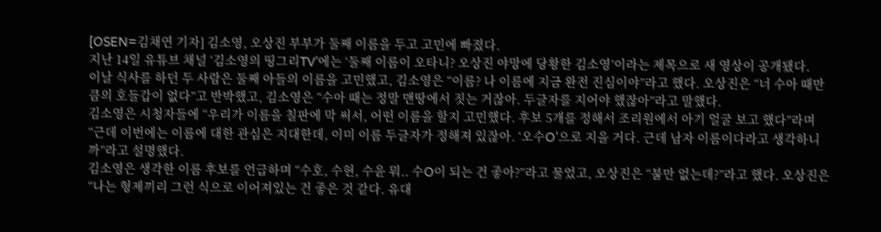[OSEN=김채연 기자] 김소영, 오상진 부부가 둘째 이름을 두고 고민에 빠졌다.
지난 14일 유튜브 채널 ‘김소영의 띵그리TV’에는 ‘둘째 이름이 오타니? 오상진 야망에 당황한 김소영’이라는 제목으로 새 영상이 공개됐다.
이날 식사를 하던 두 사람은 둘째 아들의 이름을 고민했고, 김소영은 “이름? 나 이름에 지금 완전 진심이야”라고 했다. 오상진은 “너 수아 때만큼의 호들갑이 없다”고 반박했고, 김소영은 “수아 때는 정말 맨땅에서 짓는 거잖아. 두글자를 지어야 했잖아”라고 말했다.
김소영은 시청자들에 “우리가 이름을 칠판에 막 써서, 어떤 이름을 할지 고민했다. 후보 5개를 정해서 조리원에서 아기 얼굴 보고 했다”라며 “근데 이번에는 이름에 대한 관심은 지대한데, 이미 이름 두글자가 정해져 있잖아. ‘오수O’으로 지을 거다. 근데 남자 이름이다라고 생각하니까”라고 설명했다.
김소영은 생각한 이름 후보를 언급하며 “수호, 수현, 수윤 뭐.. 수O이 되는 건 좋아?”라고 물었고, 오상진은 “불만 없는데?”라고 했다. 오상진은 “나는 형제끼리 그런 식으로 이어져있는 건 좋은 것 같다. 유대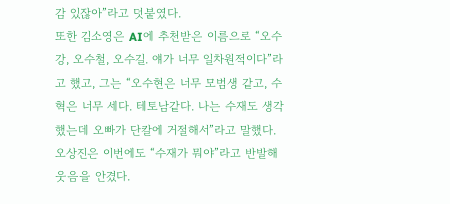감 있잖아”라고 덧붙였다.
또한 김소영은 AI에 추천받은 이름으로 “오수강, 오수철, 오수길. 얘가 너무 일차원적이다”라고 했고, 그는 “오수현은 너무 모범생 같고, 수혁은 너무 세다. 테토남같다. 나는 수재도 생각했는데 오빠가 단칼에 거절해서”라고 말했다. 오상진은 이번에도 “수재가 뭐야”라고 반발해 웃음을 안겼다.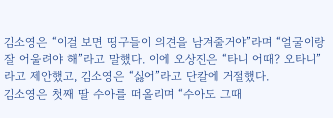김소영은 “이걸 보면 띵구들이 의견을 남겨줄거야”라며 “얼굴이랑 잘 어울려야 해”라고 말했다. 이에 오상진은 “타니 어때? 오타니”라고 제안했고, 김소영은 “싫어”라고 단칼에 거절했다.
김소영은 첫째 딸 수아를 떠올리며 “수아도 그때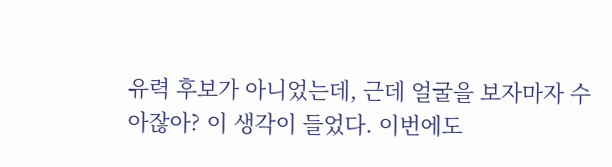유력 후보가 아니었는데, 근데 얼굴을 보자마자 수아잖아? 이 생각이 들었다. 이번에도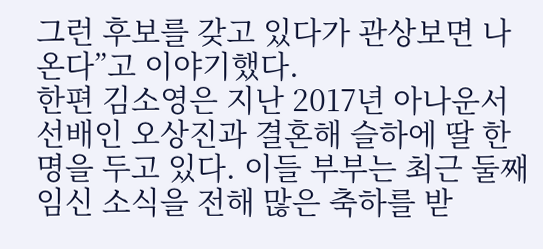그런 후보를 갖고 있다가 관상보면 나온다”고 이야기했다.
한편 김소영은 지난 2017년 아나운서 선배인 오상진과 결혼해 슬하에 딸 한 명을 두고 있다. 이들 부부는 최근 둘째 임신 소식을 전해 많은 축하를 받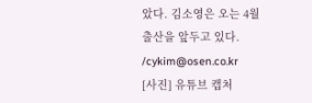았다. 김소영은 오는 4월 출산을 앞두고 있다. /cykim@osen.co.kr
[사진] 유튜브 캡처